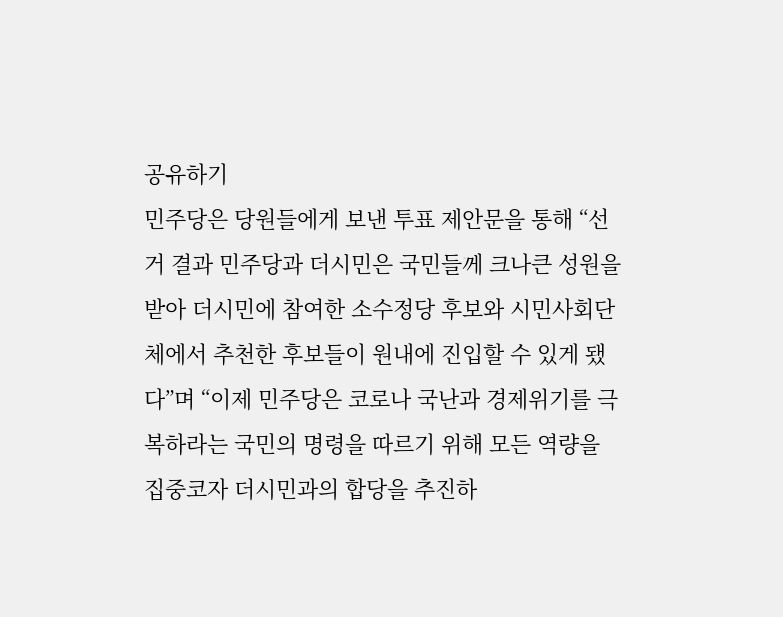공유하기
민주당은 당원들에게 보낸 투표 제안문을 통해 “선거 결과 민주당과 더시민은 국민들께 크나큰 성원을 받아 더시민에 참여한 소수정당 후보와 시민사회단체에서 추천한 후보들이 원내에 진입할 수 있게 됐다”며 “이제 민주당은 코로나 국난과 경제위기를 극복하라는 국민의 명령을 따르기 위해 모든 역량을 집중코자 더시민과의 합당을 추진하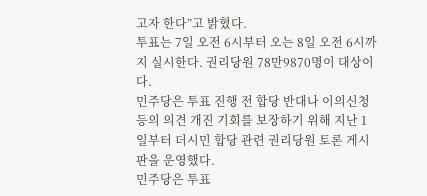고자 한다”고 밝혔다.
투표는 7일 오전 6시부터 오는 8일 오전 6시까지 실시한다. 권리당원 78만9870명이 대상이다.
민주당은 투표 진행 전 합당 반대나 이의신청 등의 의견 개진 기회를 보장하기 위해 지난 1일부터 더시민 합당 관련 권리당원 토론 게시판을 운영했다.
민주당은 투표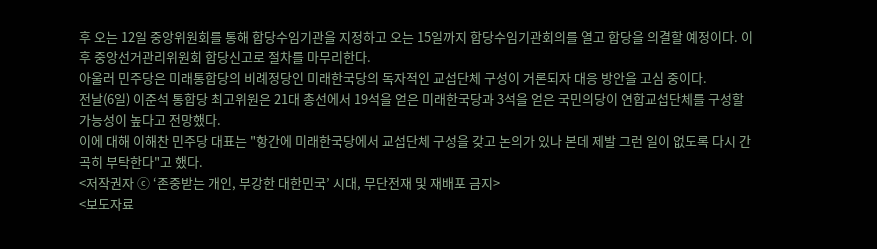후 오는 12일 중앙위원회를 통해 합당수임기관을 지정하고 오는 15일까지 합당수임기관회의를 열고 합당을 의결할 예정이다. 이후 중앙선거관리위원회 합당신고로 절차를 마무리한다.
아울러 민주당은 미래통합당의 비례정당인 미래한국당의 독자적인 교섭단체 구성이 거론되자 대응 방안을 고심 중이다.
전날(6일) 이준석 통합당 최고위원은 21대 총선에서 19석을 얻은 미래한국당과 3석을 얻은 국민의당이 연합교섭단체를 구성할 가능성이 높다고 전망했다.
이에 대해 이해찬 민주당 대표는 "항간에 미래한국당에서 교섭단체 구성을 갖고 논의가 있나 본데 제발 그런 일이 없도록 다시 간곡히 부탁한다"고 했다.
<저작권자 ⓒ ‘존중받는 개인, 부강한 대한민국’ 시대, 무단전재 및 재배포 금지>
<보도자료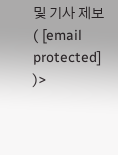및 기사 제보 ( [email protected] )>